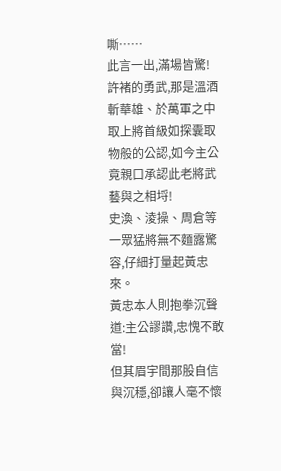嘶……
此言一出,滿場皆驚!
許褚的勇武,那是溫酒斬華雄、於萬軍之中取上將首級如探囊取物般的公認,如今主公竟親口承認此老將武藝與之相埒!
史渙、淩操、周倉等一眾猛將無不麵露驚容,仔細打量起黃忠來。
黃忠本人則抱拳沉聲道:主公謬讚,忠愧不敢當!
但其眉宇間那股自信與沉穩,卻讓人毫不懷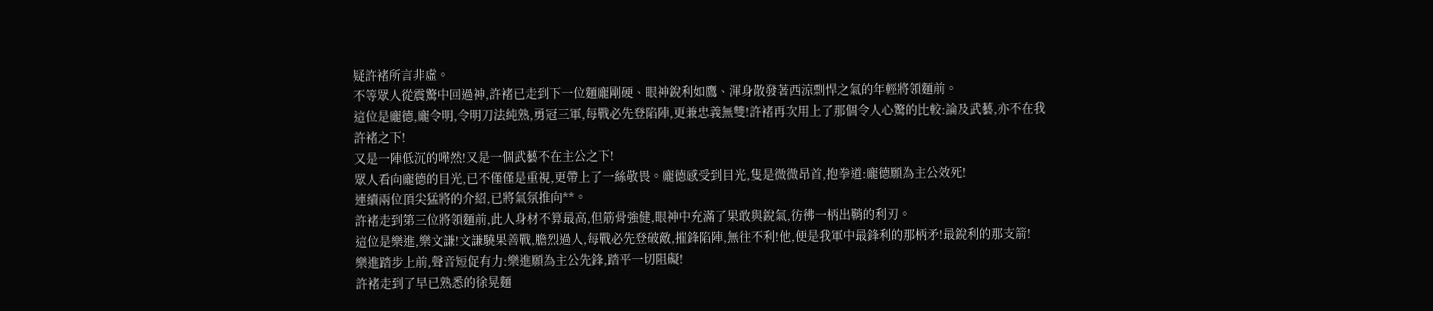疑許褚所言非虛。
不等眾人從震驚中回過神,許褚已走到下一位麵龐剛硬、眼神銳利如鷹、渾身散發著西涼剽悍之氣的年輕將領麵前。
這位是龐德,龐令明,令明刀法純熟,勇冠三軍,每戰必先登陷陣,更兼忠義無雙!許褚再次用上了那個令人心驚的比較:論及武藝,亦不在我許褚之下!
又是一陣低沉的嘩然!又是一個武藝不在主公之下!
眾人看向龐德的目光,已不僅僅是重視,更帶上了一絲敬畏。龐德感受到目光,隻是微微昂首,抱拳道:龐德願為主公效死!
連續兩位頂尖猛將的介紹,已將氣氛推向**。
許褚走到第三位將領麵前,此人身材不算最高,但筋骨強健,眼神中充滿了果敢與銳氣,彷彿一柄出鞘的利刃。
這位是樂進,樂文謙!文謙驍果善戰,膽烈過人,每戰必先登破敵,摧鋒陷陣,無往不利!他,便是我軍中最鋒利的那柄矛!最銳利的那支箭!
樂進踏步上前,聲音短促有力:樂進願為主公先鋒,踏平一切阻礙!
許褚走到了早已熟悉的徐晃麵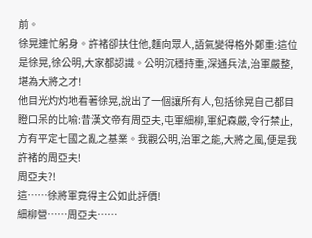前。
徐晃連忙躬身。許褚卻扶住他,麵向眾人,語氣變得格外鄭重:這位是徐晃,徐公明,大家都認識。公明沉穩持重,深通兵法,治軍嚴整,堪為大將之才!
他目光灼灼地看著徐晃,說出了一個讓所有人,包括徐晃自己都目瞪口呆的比喻:昔漢文帝有周亞夫,屯軍細柳,軍紀森嚴,令行禁止,方有平定七國之亂之基業。我觀公明,治軍之能,大將之風,便是我許褚的周亞夫!
周亞夫?!
這……徐將軍竟得主公如此評價!
細柳營……周亞夫……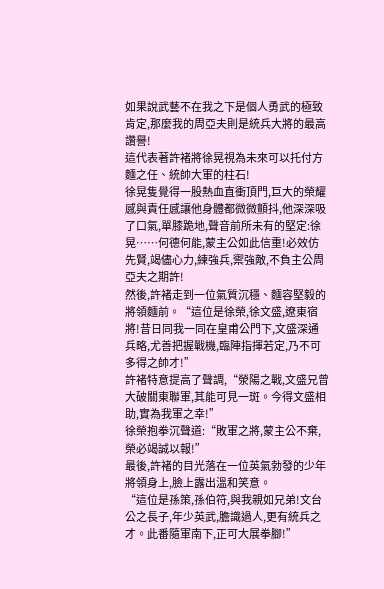如果說武藝不在我之下是個人勇武的極致肯定,那麼我的周亞夫則是統兵大將的最高讚譽!
這代表著許褚將徐晃視為未來可以托付方麵之任、統帥大軍的柱石!
徐晃隻覺得一股熱血直衝頂門,巨大的榮耀感與責任感讓他身體都微微顫抖,他深深吸了口氣,單膝跪地,聲音前所未有的堅定:徐晃……何德何能,蒙主公如此信重!必效仿先賢,竭儘心力,練強兵,禦強敵,不負主公周亞夫之期許!
然後,許褚走到一位氣質沉穩、麵容堅毅的將領麵前。“這位是徐榮,徐文盛,遼東宿將!昔日同我一同在皇甫公門下,文盛深通兵略,尤善把握戰機,臨陣指揮若定,乃不可多得之帥才!”
許褚特意提高了聲調,“滎陽之戰,文盛兄曾大破關東聯軍,其能可見一斑。今得文盛相助,實為我軍之幸!”
徐榮抱拳沉聲道:“敗軍之將,蒙主公不棄,榮必竭誠以報!”
最後,許褚的目光落在一位英氣勃發的少年將領身上,臉上露出溫和笑意。
“這位是孫策,孫伯符,與我親如兄弟!文台公之長子,年少英武,膽識過人,更有統兵之才。此番隨軍南下,正可大展拳腳!”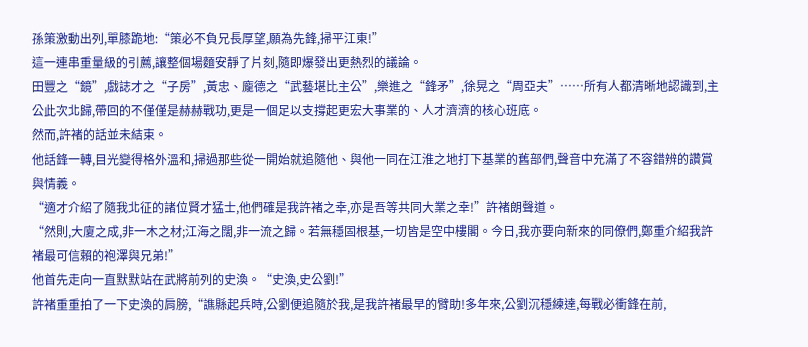孫策激動出列,單膝跪地:“策必不負兄長厚望,願為先鋒,掃平江東!”
這一連串重量級的引薦,讓整個場麵安靜了片刻,隨即爆發出更熱烈的議論。
田豐之“鏡”,戲誌才之“子房”,黃忠、龐德之“武藝堪比主公”,樂進之“鋒矛”,徐晃之“周亞夫”……所有人都清晰地認識到,主公此次北歸,帶回的不僅僅是赫赫戰功,更是一個足以支撐起更宏大事業的、人才濟濟的核心班底。
然而,許褚的話並未結束。
他話鋒一轉,目光變得格外溫和,掃過那些從一開始就追隨他、與他一同在江淮之地打下基業的舊部們,聲音中充滿了不容錯辨的讚賞與情義。
“適才介紹了隨我北征的諸位賢才猛士,他們確是我許褚之幸,亦是吾等共同大業之幸!”許褚朗聲道。
“然則,大廈之成,非一木之材;江海之闊,非一流之歸。若無穩固根基,一切皆是空中樓閣。今日,我亦要向新來的同僚們,鄭重介紹我許褚最可信賴的袍澤與兄弟!”
他首先走向一直默默站在武將前列的史渙。“史渙,史公劉!”
許褚重重拍了一下史渙的肩膀,“譙縣起兵時,公劉便追隨於我,是我許褚最早的臂助!多年來,公劉沉穩練達,每戰必衝鋒在前,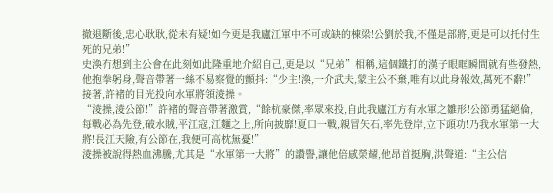撤退斷後,忠心耿耿,從未有疑!如今更是我廬江軍中不可或缺的棟梁!公劉於我,不僅是部將,更是可以托付生死的兄弟!”
史渙冇想到主公會在此刻如此隆重地介紹自己,更是以“兄弟”相稱,這個鐵打的漢子眼眶瞬間就有些發熱,他抱拳躬身,聲音帶著一絲不易察覺的顫抖:“少主!渙,一介武夫,蒙主公不棄,唯有以此身報效,萬死不辭!”
接著,許褚的目光投向水軍將領淩操。
“淩操,淩公節!”許褚的聲音帶著激賞,“餘杭豪傑,率眾來投,自此我廬江方有水軍之雛形!公節勇猛絕倫,每戰必為先登,破水賊,平江寇,江麵之上,所向披靡!夏口一戰,親冒矢石,率先登岸,立下頭功!乃我水軍第一大將!長江天險,有公節在,我便可高枕無憂!”
淩操被說得熱血沸騰,尤其是“水軍第一大將”的讚譽,讓他倍感榮耀,他昂首挺胸,洪聲道:“主公信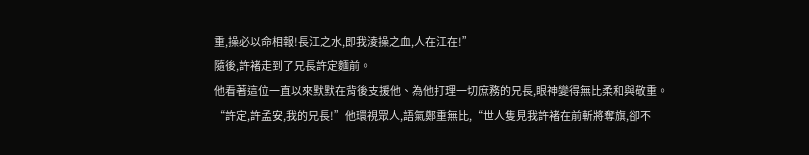重,操必以命相報!長江之水,即我淩操之血,人在江在!”
隨後,許褚走到了兄長許定麵前。
他看著這位一直以來默默在背後支援他、為他打理一切庶務的兄長,眼神變得無比柔和與敬重。
“許定,許孟安,我的兄長!”他環視眾人,語氣鄭重無比,“世人隻見我許褚在前斬將奪旗,卻不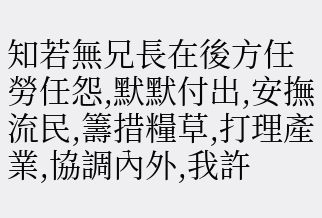知若無兄長在後方任勞任怨,默默付出,安撫流民,籌措糧草,打理產業,協調內外,我許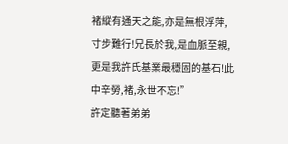褚縱有通天之能,亦是無根浮萍,寸步難行!兄長於我,是血脈至親,更是我許氏基業最穩固的基石!此中辛勞,褚,永世不忘!”
許定聽著弟弟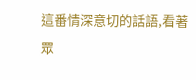這番情深意切的話語,看著眾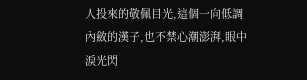人投來的敬佩目光,這個一向低調內斂的漢子,也不禁心潮澎湃,眼中淚光閃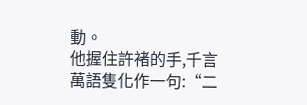動。
他握住許褚的手,千言萬語隻化作一句:“二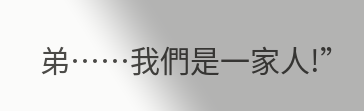弟……我們是一家人!”